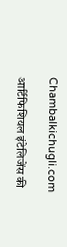Chambalkichugli.com

आर्टिफिशियल इंटेलिजेंस की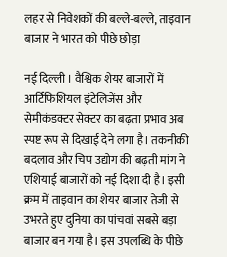लहर से निवेशकों की बल्ले-बल्ले, ताइवान बाजार ने भारत को पीछे छोड़ा

नई दिल्ली । वैश्विक शेयर बाजारों में आर्टिफिशियल इंटेलिजेंस और सेमीकंडक्टर सेक्टर का बढ़ता प्रभाव अब स्पष्ट रूप से दिखाई देने लगा है। तकनीकी बदलाव और चिप उद्योग की बढ़ती मांग ने एशियाई बाजारों को नई दिशा दी है। इसी क्रम में ताइवान का शेयर बाजार तेजी से उभरते हुए दुनिया का पांचवां सबसे बड़ा बाजार बन गया है। इस उपलब्धि के पीछे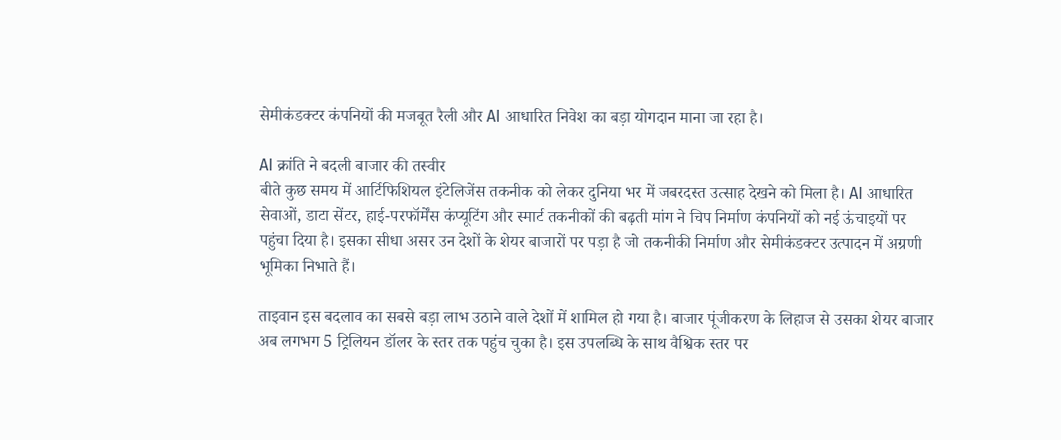सेमीकंडक्टर कंपनियों की मजबूत रैली और AI आधारित निवेश का बड़ा योगदान माना जा रहा है।

AI क्रांति ने बदली बाजार की तस्वीर
बीते कुछ समय में आर्टिफिशियल इंटेलिजेंस तकनीक को लेकर दुनिया भर में जबरदस्त उत्साह देखने को मिला है। AI आधारित सेवाओं, डाटा सेंटर, हाई-परफॉर्मेंस कंप्यूटिंग और स्मार्ट तकनीकों की बढ़ती मांग ने चिप निर्माण कंपनियों को नई ऊंचाइयों पर पहुंचा दिया है। इसका सीधा असर उन देशों के शेयर बाजारों पर पड़ा है जो तकनीकी निर्माण और सेमीकंडक्टर उत्पादन में अग्रणी भूमिका निभाते हैं।

ताइवान इस बदलाव का सबसे बड़ा लाभ उठाने वाले देशों में शामिल हो गया है। बाजार पूंजीकरण के लिहाज से उसका शेयर बाजार अब लगभग 5 ट्रिलियन डॉलर के स्तर तक पहुंच चुका है। इस उपलब्धि के साथ वैश्विक स्तर पर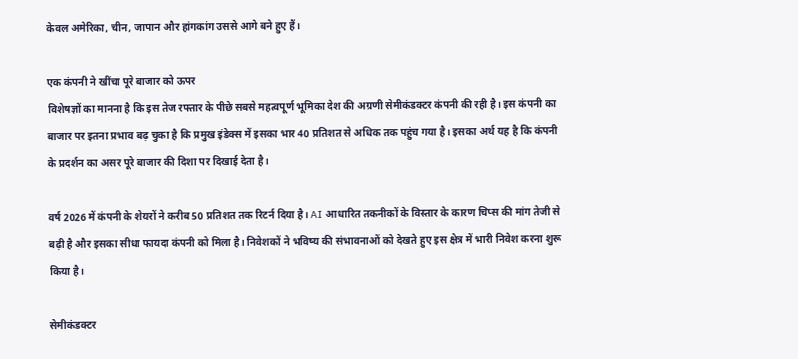केवल अमेरिका, चीन, जापान और हांगकांग उससे आगे बने हुए हैं।

एक कंपनी ने खींचा पूरे बाजार को ऊपर
विशेषज्ञों का मानना है कि इस तेज रफ्तार के पीछे सबसे महत्वपूर्ण भूमिका देश की अग्रणी सेमीकंडक्टर कंपनी की रही है। इस कंपनी का बाजार पर इतना प्रभाव बढ़ चुका है कि प्रमुख इंडेक्स में इसका भार 40 प्रतिशत से अधिक तक पहुंच गया है। इसका अर्थ यह है कि कंपनी के प्रदर्शन का असर पूरे बाजार की दिशा पर दिखाई देता है।

वर्ष 2026 में कंपनी के शेयरों ने करीब 50 प्रतिशत तक रिटर्न दिया है। AI आधारित तकनीकों के विस्तार के कारण चिप्स की मांग तेजी से बढ़ी है और इसका सीधा फायदा कंपनी को मिला है। निवेशकों ने भविष्य की संभावनाओं को देखते हुए इस क्षेत्र में भारी निवेश करना शुरू किया है।

सेमीकंडक्टर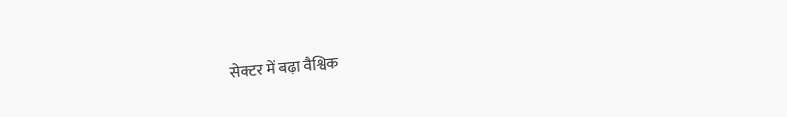सेक्टर में बढ़ा वैश्विक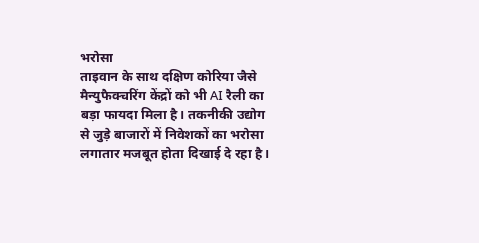भरोसा
ताइवान के साथ दक्षिण कोरिया जैसे मैन्युफैक्चरिंग केंद्रों को भी AI रैली का बड़ा फायदा मिला है। तकनीकी उद्योग से जुड़े बाजारों में निवेशकों का भरोसा लगातार मजबूत होता दिखाई दे रहा है।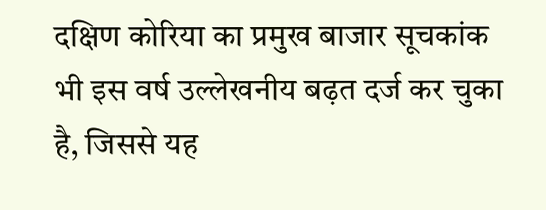दक्षिण कोरिया का प्रमुख बाजार सूचकांक भी इस वर्ष उल्लेखनीय बढ़त दर्ज कर चुका है, जिससे यह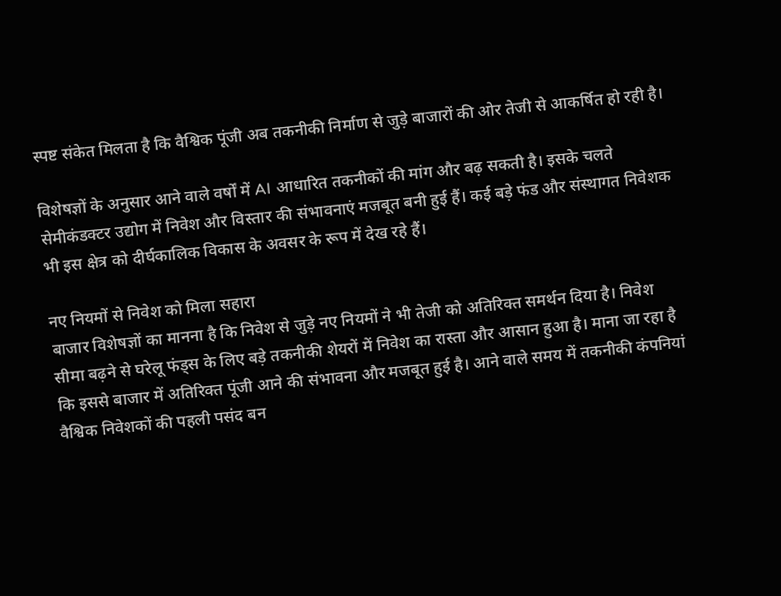स्पष्ट संकेत मिलता है कि वैश्विक पूंजी अब तकनीकी निर्माण से जुड़े बाजारों की ओर तेजी से आकर्षित हो रही है।

विशेषज्ञों के अनुसार आने वाले वर्षों में AI आधारित तकनीकों की मांग और बढ़ सकती है। इसके चलते सेमीकंडक्टर उद्योग में निवेश और विस्तार की संभावनाएं मजबूत बनी हुई हैं। कई बड़े फंड और संस्थागत निवेशक भी इस क्षेत्र को दीर्घकालिक विकास के अवसर के रूप में देख रहे हैं।

नए नियमों से निवेश को मिला सहारा
बाजार विशेषज्ञों का मानना है कि निवेश से जुड़े नए नियमों ने भी तेजी को अतिरिक्त समर्थन दिया है। निवेश सीमा बढ़ने से घरेलू फंड्स के लिए बड़े तकनीकी शेयरों में निवेश का रास्ता और आसान हुआ है। माना जा रहा है कि इससे बाजार में अतिरिक्त पूंजी आने की संभावना और मजबूत हुई है। आने वाले समय में तकनीकी कंपनियां वैश्विक निवेशकों की पहली पसंद बन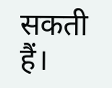सकती हैं।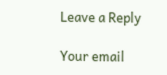Leave a Reply

Your email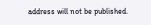address will not be published.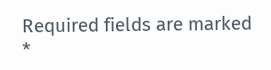Required fields are marked *